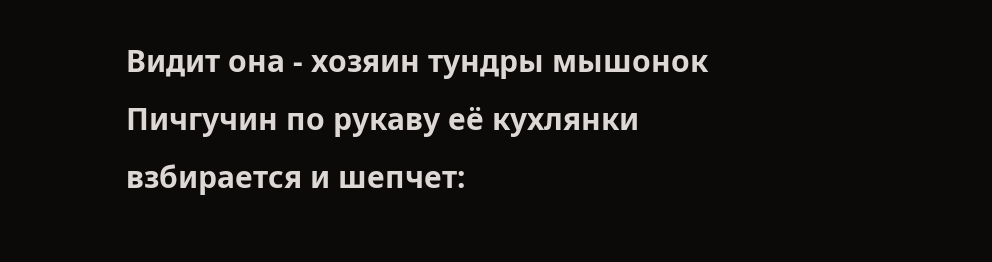Видит она - хозяин тундры мышонок Пичгучин по рукаву её кухлянки взбирается и шепчет: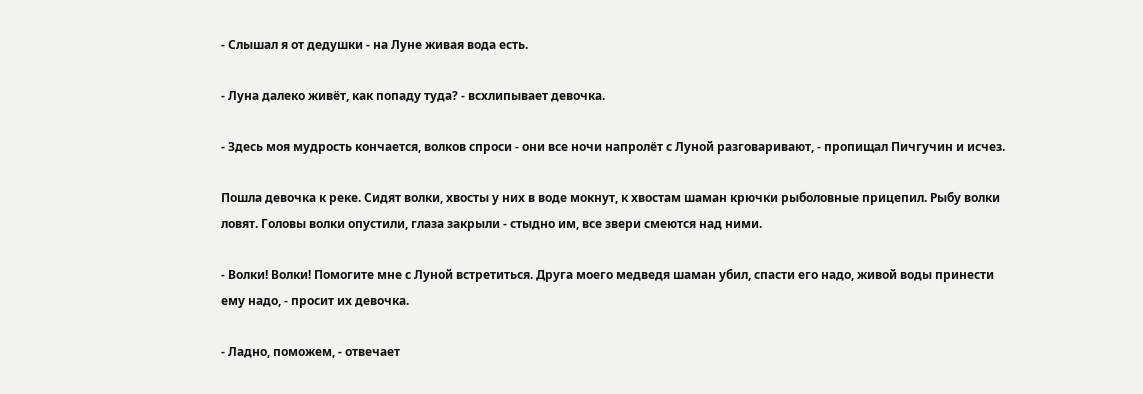- Слышал я от дедушки - на Луне живая вода есть.

- Луна далеко живёт, как попаду туда? - всхлипывает девочка.

- Здесь моя мудрость кончается, волков спроси - они все ночи напролёт с Луной разговаривают, - пропищал Пичгучин и исчез.

Пошла девочка к реке. Сидят волки, хвосты у них в воде мокнут, к хвостам шаман крючки рыболовные прицепил. Рыбу волки ловят. Головы волки опустили, глаза закрыли - стыдно им, все звери смеются над ними.

- Волки! Волки! Помогите мне с Луной встретиться. Друга моего медведя шаман убил, спасти его надо, живой воды принести ему надо, - просит их девочка.

- Ладно, поможем, - отвечает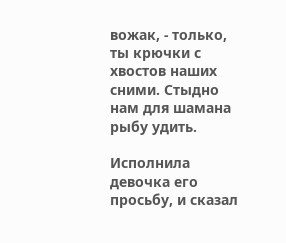вожак, - только, ты крючки с хвостов наших сними. Стыдно нам для шамана рыбу удить.

Исполнила девочка его просьбу, и сказал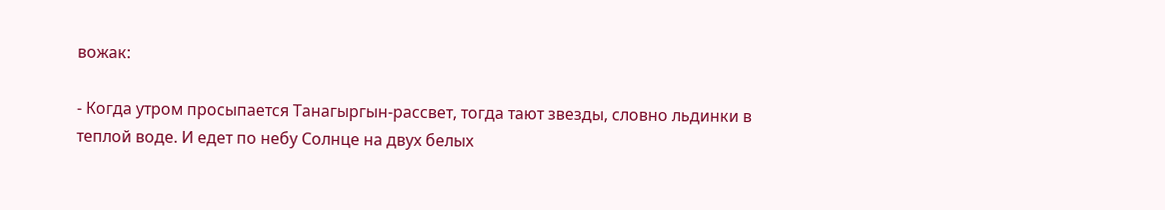вожак:

- Когда утром просыпается Танагыргын-рассвет, тогда тают звезды, словно льдинки в теплой воде. И едет по небу Солнце на двух белых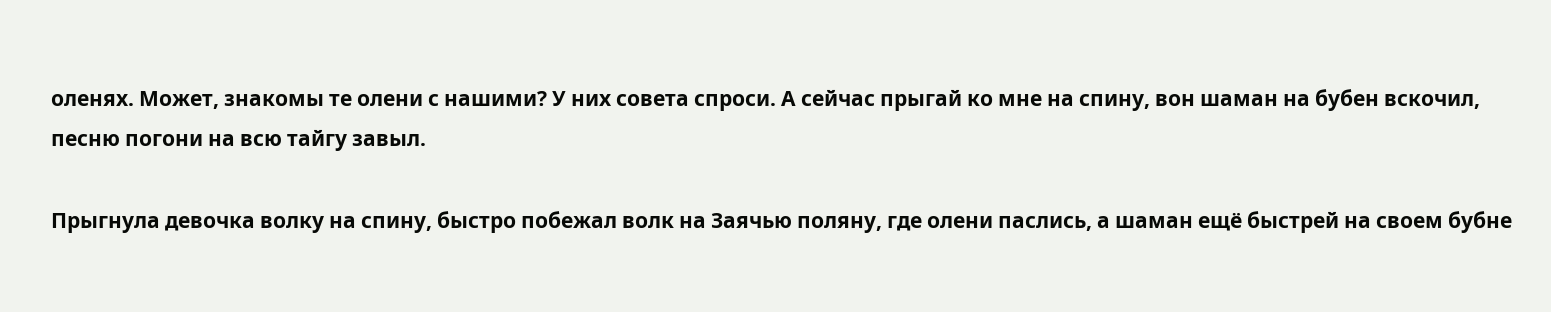оленях. Может, знакомы те олени с нашими? У них совета спроси. А сейчас прыгай ко мне на спину, вон шаман на бубен вскочил, песню погони на всю тайгу завыл.

Прыгнула девочка волку на спину, быстро побежал волк на Заячью поляну, где олени паслись, а шаман ещё быстрей на своем бубне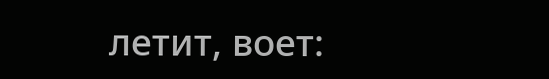летит, воет: